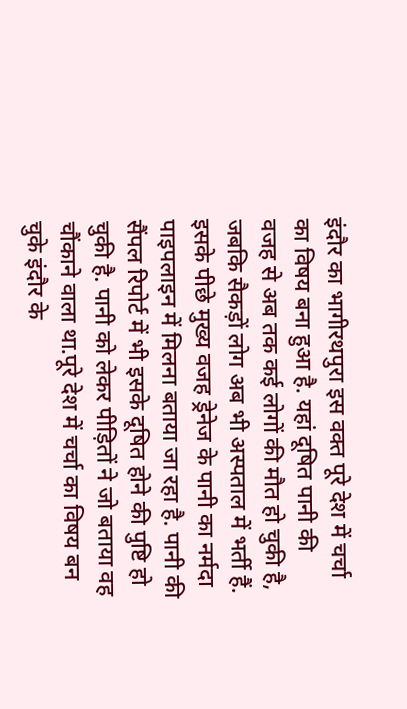इंदौर का भागीरथपुरा इस वक्त पूरे देश में चर्चा का विषय बना हुआ है. यहां दूषित पानी की वजह से अब तक कई लोगों की मौत हो चुकी है, जबकि सैकड़ों लोग अब भी अस्पताल में भर्ती हैं. इसके पीछे मुख्य वजह ड्रेनेज के पानी का नर्मदा पाइपलाइन में मिलना बताया जा रहा है. पानी की सैंपल रिपोर्ट में भी इसके दूषित होने की पुष्टि हो चुकी है. पानी को लेकर पीड़ितों ने जो बताया वह चौंकाने वाला था.पूरे देश में चर्चा का विषय बन चुके इंदौर के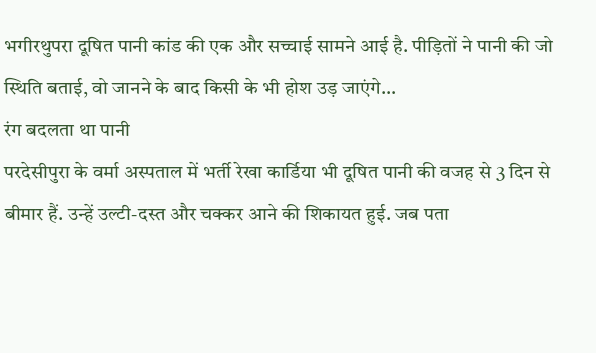भगीरथुपरा दूषित पानी कांड की एक और सच्चाई सामने आई है. पीड़ितों ने पानी की जो स्थिति बताई, वो जानने के बाद किसी के भी होश उड़ जाएंगे…
रंग बदलता था पानी
परदेसीपुरा के वर्मा अस्पताल में भर्ती रेखा कार्डिया भी दूषित पानी की वजह से 3 दिन से बीमार हैं. उन्हें उल्टी-दस्त और चक्कर आने की शिकायत हुई. जब पता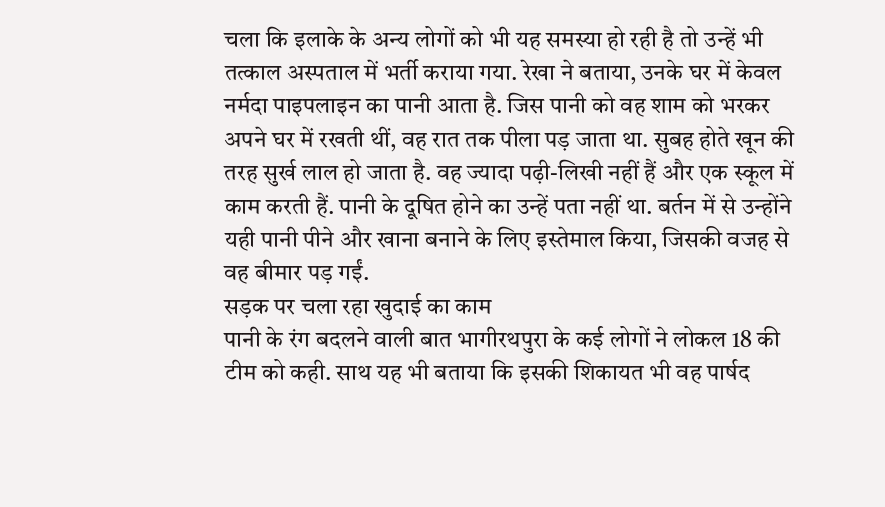चला कि इलाके के अन्य लोगों को भी यह समस्या हो रही है तो उन्हें भी तत्काल अस्पताल में भर्ती कराया गया. रेखा ने बताया, उनके घर में केवल नर्मदा पाइपलाइन का पानी आता है. जिस पानी को वह शाम को भरकर अपने घर में रखती थीं, वह रात तक पीला पड़ जाता था. सुबह होते खून की तरह सुर्ख लाल हो जाता है. वह ज्यादा पढ़ी-लिखी नहीं हैं और एक स्कूल में काम करती हैं. पानी के दूषित होने का उन्हें पता नहीं था. बर्तन में से उन्होंने यही पानी पीने और खाना बनाने के लिए इस्तेमाल किया, जिसकी वजह से वह बीमार पड़ गईं.
सड़क पर चला रहा खुदाई का काम
पानी के रंग बदलने वाली बात भागीरथपुरा के कई लोगों ने लोकल 18 की टीम को कही. साथ यह भी बताया कि इसकी शिकायत भी वह पार्षद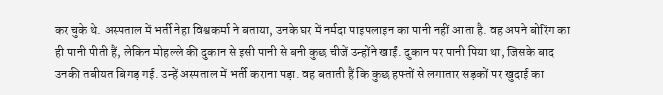कर चुके थे. अस्पताल में भर्ती नेहा विश्वकर्मा ने बताया, उनके घर में नर्मदा पाइपलाइन का पानी नहीं आता है. वह अपने बोरिंग का ही पानी पीती हैं, लेकिन मोहल्ले की दुकान से इसी पानी से बनी कुछ चीजें उन्होंने खाईं. दुकान पर पानी पिया था, जिसके बाद उनकी तबीयत बिगड़ गई. उन्हें अस्पताल में भर्ती कराना पड़ा. वह बताती हैं कि कुछ हफ्तों से लगातार सड़कों पर खुदाई का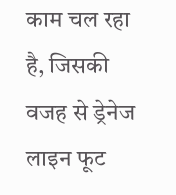काम चल रहा है, जिसकी वजह से ड्रेनेज लाइन फूट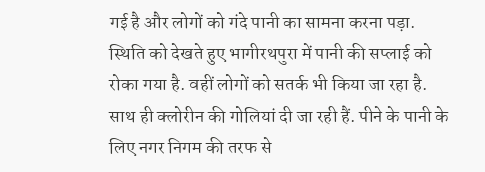गई है और लोगों को गंदे पानी का सामना करना पड़ा.
स्थिति को देखते हुए भागीरथपुरा में पानी की सप्लाई को रोका गया है. वहीं लोगों को सतर्क भी किया जा रहा है. साथ ही क्लोरीन की गोलियां दी जा रही हैं. पीने के पानी के लिए नगर निगम की तरफ से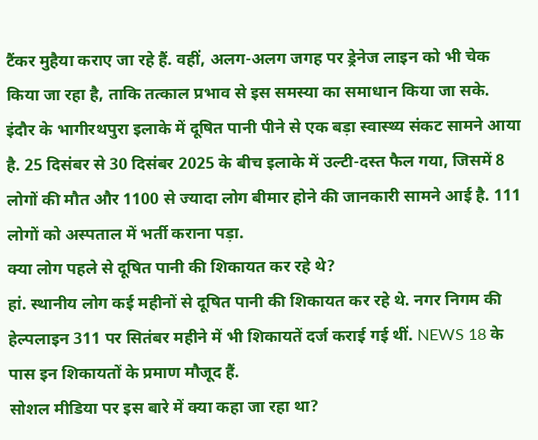टैंकर मुहैया कराए जा रहे हैं. वहीं, अलग-अलग जगह पर ड्रेनेज लाइन को भी चेक किया जा रहा है, ताकि तत्काल प्रभाव से इस समस्या का समाधान किया जा सके.
इंदौर के भागीरथपुरा इलाके में दूषित पानी पीने से एक बड़ा स्वास्थ्य संकट सामने आया है. 25 दिसंबर से 30 दिसंबर 2025 के बीच इलाके में उल्टी-दस्त फैल गया, जिसमें 8 लोगों की मौत और 1100 से ज्यादा लोग बीमार होने की जानकारी सामने आई है. 111 लोगों को अस्पताल में भर्ती कराना पड़ा.
क्या लोग पहले से दूषित पानी की शिकायत कर रहे थे?
हां. स्थानीय लोग कई महीनों से दूषित पानी की शिकायत कर रहे थे. नगर निगम की हेल्पलाइन 311 पर सितंबर महीने में भी शिकायतें दर्ज कराई गई थीं. NEWS 18 के पास इन शिकायतों के प्रमाण मौजूद हैं.
सोशल मीडिया पर इस बारे में क्या कहा जा रहा था?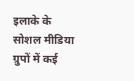इलाके के सोशल मीडिया ग्रुपों में कई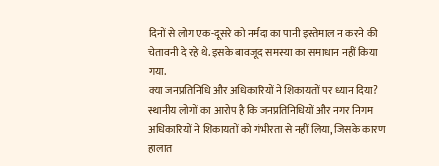दिनों से लोग एक-दूसरे को नर्मदा का पानी इस्तेमाल न करने की चेतावनी दे रहे थे. इसके बावजूद समस्या का समाधान नहीं किया गया.
क्या जनप्रतिनिधि और अधिकारियों ने शिकायतों पर ध्यान दिया?
स्थानीय लोगों का आरोप है कि जनप्रतिनिधियों और नगर निगम अधिकारियों ने शिकायतों को गंभीरता से नहीं लिया, जिसके कारण हालात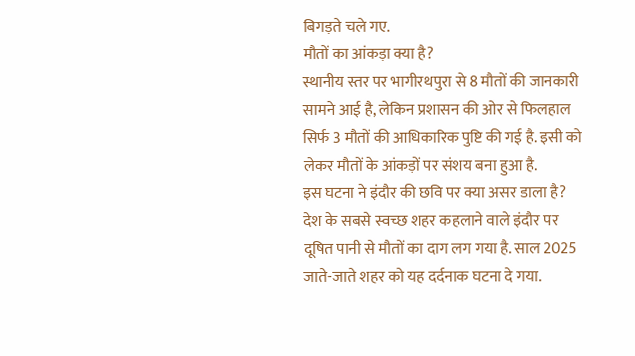बिगड़ते चले गए.
मौतों का आंकड़ा क्या है?
स्थानीय स्तर पर भागीरथपुरा से 8 मौतों की जानकारी सामने आई है, लेकिन प्रशासन की ओर से फिलहाल सिर्फ 3 मौतों की आधिकारिक पुष्टि की गई है. इसी को लेकर मौतों के आंकड़ों पर संशय बना हुआ है.
इस घटना ने इंदौर की छवि पर क्या असर डाला है?
देश के सबसे स्वच्छ शहर कहलाने वाले इंदौर पर दूषित पानी से मौतों का दाग लग गया है. साल 2025 जाते-जाते शहर को यह दर्दनाक घटना दे गया.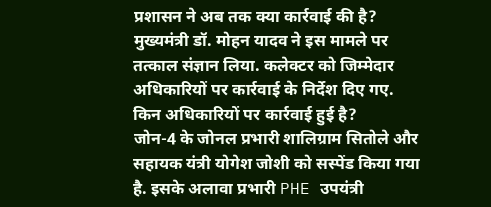प्रशासन ने अब तक क्या कार्रवाई की है?
मुख्यमंत्री डॉ. मोहन यादव ने इस मामले पर तत्काल संज्ञान लिया. कलेक्टर को जिम्मेदार अधिकारियों पर कार्रवाई के निर्देश दिए गए.
किन अधिकारियों पर कार्रवाई हुई है?
जोन-4 के जोनल प्रभारी शालिग्राम सितोले और सहायक यंत्री योगेश जोशी को सस्पेंड किया गया है. इसके अलावा प्रभारी PHE उपयंत्री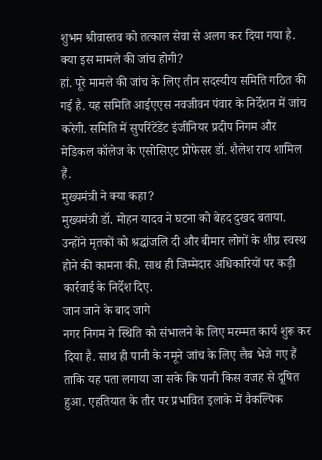शुभम श्रीवास्तव को तत्काल सेवा से अलग कर दिया गया है.
क्या इस मामले की जांच होगी?
हां. पूरे मामले की जांच के लिए तीन सदस्यीय समिति गठित की गई है. यह समिति आईएएस नवजीवन पंवार के निर्देशन में जांच करेगी. समिति में सुपरिंटेंडेंट इंजीनियर प्रदीप निगम और मेडिकल कॉलेज के एसोसिएट प्रोफेसर डॉ. शैलेश राय शामिल हैं.
मुख्यमंत्री ने क्या कहा?
मुख्यमंत्री डॉ. मोहन यादव ने घटना को बेहद दुखद बताया. उन्होंने मृतकों को श्रद्धांजलि दी और बीमार लोगों के शीघ्र स्वस्थ होने की कामना की. साथ ही जिम्मेदार अधिकारियों पर कड़ी कार्रवाई के निर्देश दिए.
जान जाने के बाद जागे
नगर निगम ने स्थिति को संभालने के लिए मरम्मत कार्य शुरू कर दिया है. साथ ही पानी के नमूने जांच के लिए लैब भेजे गए हैं ताकि यह पता लगाया जा सके कि पानी किस वजह से दूषित हुआ. एहतियात के तौर पर प्रभावित इलाके में वैकल्पिक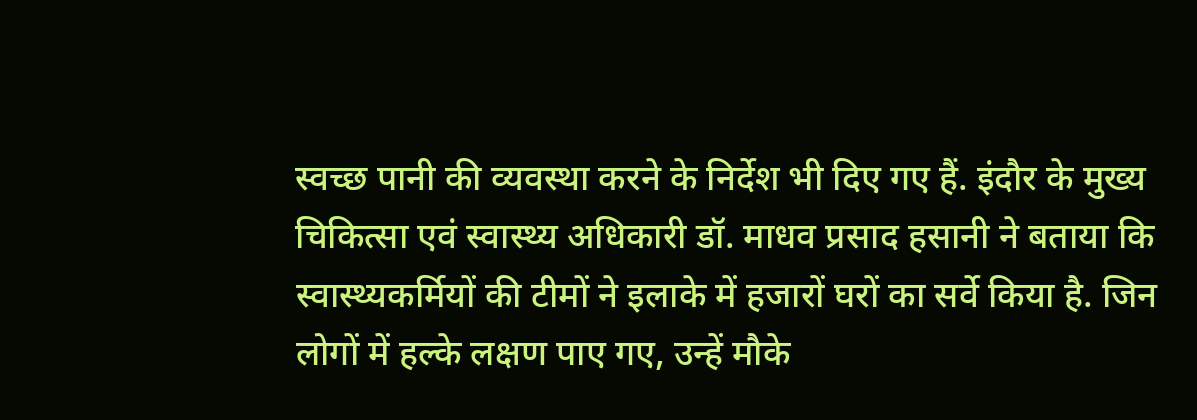स्वच्छ पानी की व्यवस्था करने के निर्देश भी दिए गए हैं. इंदौर के मुख्य चिकित्सा एवं स्वास्थ्य अधिकारी डॉ. माधव प्रसाद हसानी ने बताया कि स्वास्थ्यकर्मियों की टीमों ने इलाके में हजारों घरों का सर्वे किया है. जिन लोगों में हल्के लक्षण पाए गए, उन्हें मौके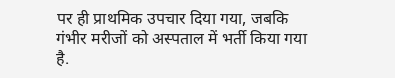पर ही प्राथमिक उपचार दिया गया, जबकि गंभीर मरीजों को अस्पताल में भर्ती किया गया है.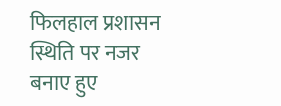फिलहाल प्रशासन स्थिति पर नजर बनाए हुए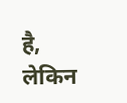है, लेकिन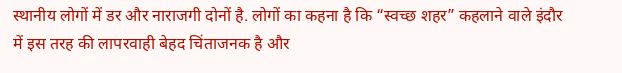स्थानीय लोगों में डर और नाराजगी दोनों है. लोगों का कहना है कि “स्वच्छ शहर” कहलाने वाले इंदौर में इस तरह की लापरवाही बेहद चिंताजनक है और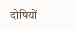दोषियों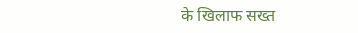के खिलाफ सख्त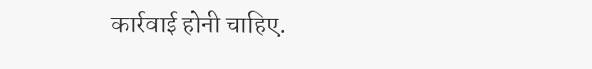कार्रवाई होनी चाहिए.